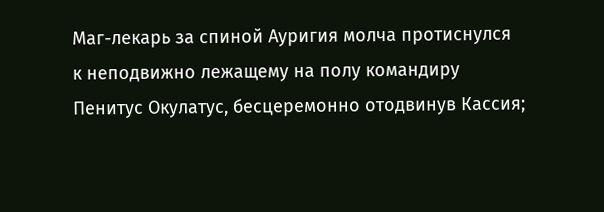Маг-лекарь за спиной Ауригия молча протиснулся к неподвижно лежащему на полу командиру Пенитус Окулатус, бесцеремонно отодвинув Кассия;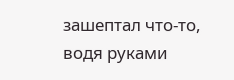зашептал что-то, водя руками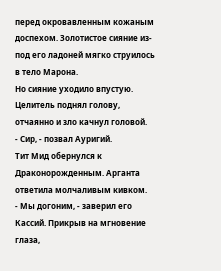перед окровавленным кожаным доспехом. Золотистое сияние из-под его ладоней мягко струилось в тело Марона.
Но сияние уходило впустую.
Целитель поднял голову, отчаянно и зло качнул головой.
- Сир, - позвал Ауригий.
Тит Мид обернулся к Драконорожденным. Арганта ответила молчаливым кивком.
- Мы догоним, - заверил его Кассий. Прикрыв на мгновение глаза,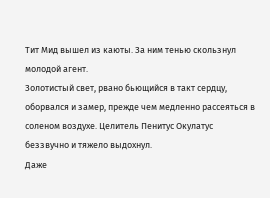Тит Мид вышел из каюты. За ним тенью скользнул молодой агент.
Золотистый свет, рвано бьющийся в такт сердцу, оборвался и замер, прежде чем медленно рассеяться в соленом воздухе. Целитель Пенитус Окулатус беззвучно и тяжело выдохнул.
Даже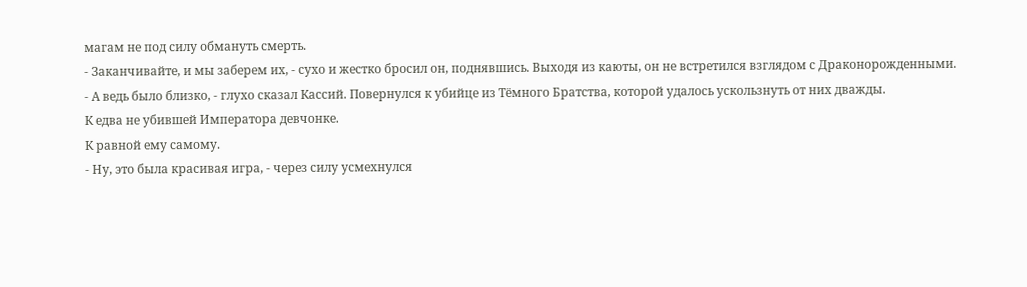магам не под силу обмануть смерть.
- Заканчивайте, и мы заберем их, - сухо и жестко бросил он, поднявшись. Выходя из каюты, он не встретился взглядом с Драконорожденными.
- А ведь было близко, - глухо сказал Кассий. Повернулся к убийце из Тёмного Братства, которой удалось ускользнуть от них дважды.
К едва не убившей Императора девчонке.
К равной ему самому.
- Ну, это была красивая игра, - через силу усмехнулся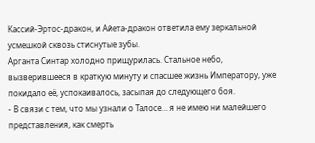Кассий-Эртос-дракон, и Айета-дракон ответила ему зеркальной усмешкой сквозь стиснутые зубы.
Арганта Синтар холодно прищурилась. Стальное небо, вызверившееся в краткую минуту и спасшее жизнь Императору, уже покидало её, успокаивалось, засыпая до следующего боя.
- В связи с тем, что мы узнали о Талосе… я не имею ни малейшего представления, как смерть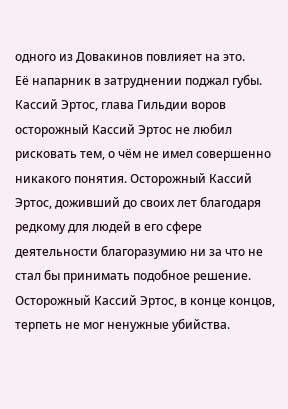одного из Довакинов повлияет на это.
Её напарник в затруднении поджал губы.
Кассий Эртос, глава Гильдии воров осторожный Кассий Эртос не любил рисковать тем, о чём не имел совершенно никакого понятия. Осторожный Кассий Эртос, доживший до своих лет благодаря редкому для людей в его сфере деятельности благоразумию ни за что не стал бы принимать подобное решение. Осторожный Кассий Эртос, в конце концов, терпеть не мог ненужные убийства.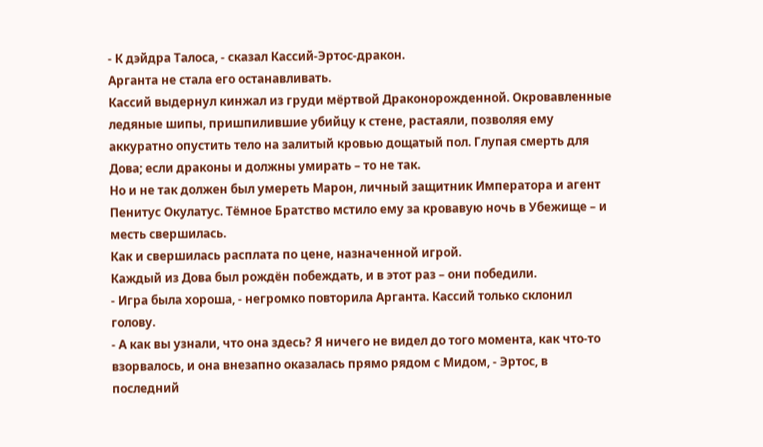- К дэйдра Талоса, - сказал Кассий-Эртос-дракон.
Арганта не стала его останавливать.
Кассий выдернул кинжал из груди мёртвой Драконорожденной. Окровавленные ледяные шипы, пришпилившие убийцу к стене, растаяли, позволяя ему аккуратно опустить тело на залитый кровью дощатый пол. Глупая смерть для Дова; если драконы и должны умирать – то не так.
Но и не так должен был умереть Марон, личный защитник Императора и агент Пенитус Окулатус. Тёмное Братство мстило ему за кровавую ночь в Убежище – и месть свершилась.
Как и свершилась расплата по цене, назначенной игрой.
Каждый из Дова был рождён побеждать, и в этот раз – они победили.
- Игра была хороша, - негромко повторила Арганта. Кассий только склонил голову.
- А как вы узнали, что она здесь? Я ничего не видел до того момента, как что-то взорвалось, и она внезапно оказалась прямо рядом с Мидом, - Эртос, в последний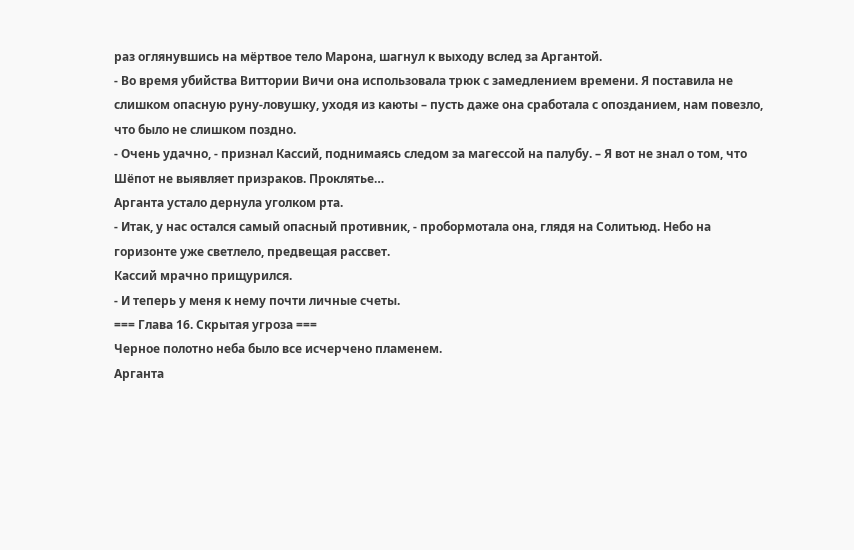раз оглянувшись на мёртвое тело Марона, шагнул к выходу вслед за Аргантой.
- Во время убийства Виттории Вичи она использовала трюк с замедлением времени. Я поставила не слишком опасную руну-ловушку, уходя из каюты – пусть даже она сработала с опозданием, нам повезло, что было не слишком поздно.
- Очень удачно, - признал Кассий, поднимаясь следом за магессой на палубу. – Я вот не знал о том, что Шёпот не выявляет призраков. Проклятье…
Арганта устало дернула уголком рта.
- Итак, у нас остался самый опасный противник, - пробормотала она, глядя на Солитьюд. Небо на горизонте уже светлело, предвещая рассвет.
Кассий мрачно прищурился.
- И теперь у меня к нему почти личные счеты.
=== Глава 16. Скрытая угроза ===
Черное полотно неба было все исчерчено пламенем.
Арганта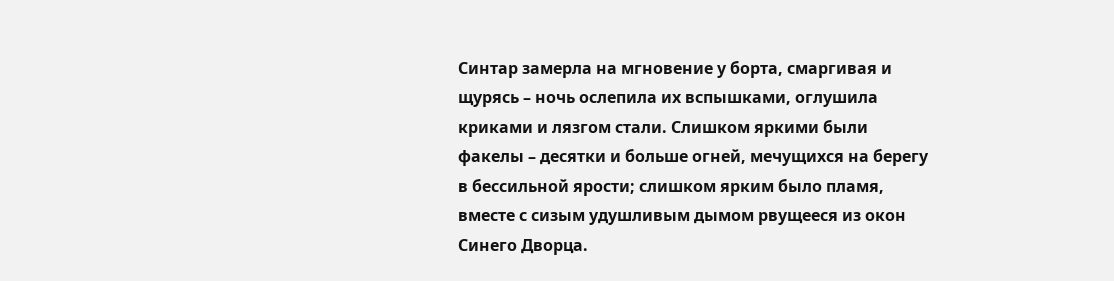Синтар замерла на мгновение у борта, смаргивая и щурясь – ночь ослепила их вспышками, оглушила криками и лязгом стали. Слишком яркими были факелы – десятки и больше огней, мечущихся на берегу в бессильной ярости; слишком ярким было пламя, вместе с сизым удушливым дымом рвущееся из окон Синего Дворца.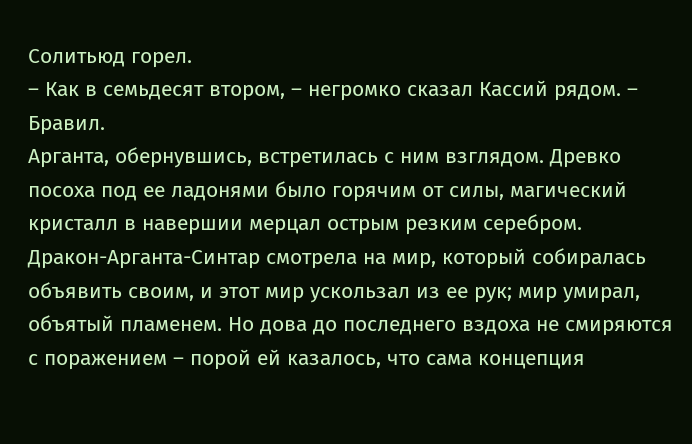Солитьюд горел.
– Как в семьдесят втором, – негромко сказал Кассий рядом. – Бравил.
Арганта, обернувшись, встретилась с ним взглядом. Древко посоха под ее ладонями было горячим от силы, магический кристалл в навершии мерцал острым резким серебром.
Дракон-Арганта-Синтар смотрела на мир, который собиралась объявить своим, и этот мир ускользал из ее рук; мир умирал, объятый пламенем. Но дова до последнего вздоха не смиряются с поражением – порой ей казалось, что сама концепция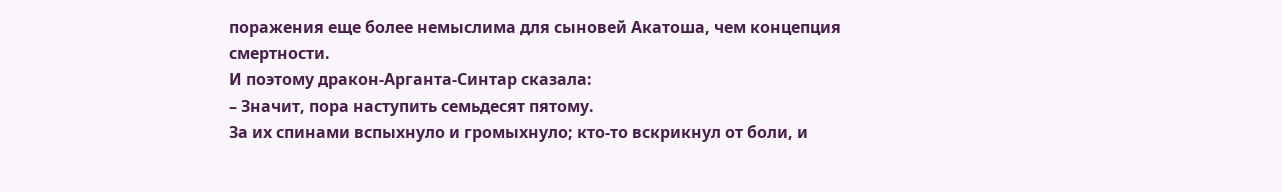поражения еще более немыслима для сыновей Акатоша, чем концепция смертности.
И поэтому дракон-Арганта-Синтар сказала:
– Значит, пора наступить семьдесят пятому.
За их спинами вспыхнуло и громыхнуло; кто-то вскрикнул от боли, и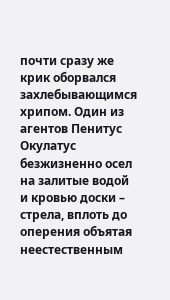почти сразу же крик оборвался захлебывающимся хрипом. Один из агентов Пенитус Окулатус безжизненно осел на залитые водой и кровью доски – стрела, вплоть до оперения объятая неестественным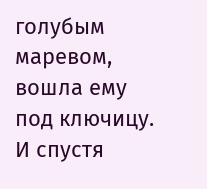голубым маревом, вошла ему под ключицу.
И спустя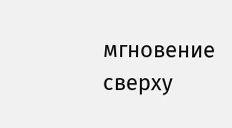мгновение сверху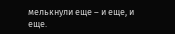мелькнули еще – и еще, и еще.